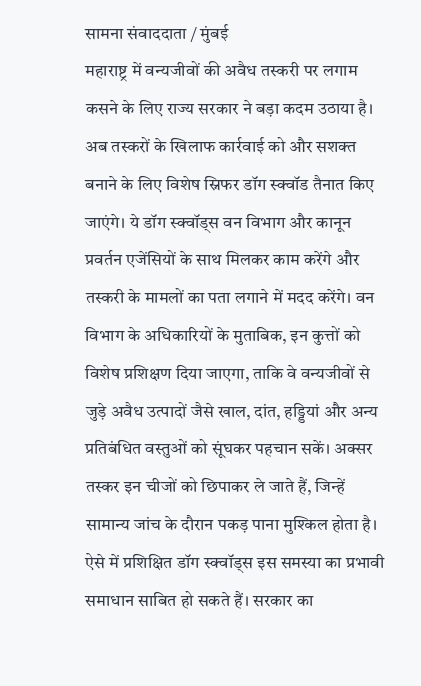सामना संवाददाता / मुंबई
महाराष्ट्र में वन्यजीवों की अवैध तस्करी पर लगाम कसने के लिए राज्य सरकार ने बड़ा कदम उठाया है। अब तस्करों के खिलाफ कार्रवाई को और सशक्त बनाने के लिए विशेष स्निफर डॉग स्क्वॉड तैनात किए जाएंगे। ये डॉग स्क्वॉड्स वन विभाग और कानून प्रवर्तन एजेंसियों के साथ मिलकर काम करेंगे और तस्करी के मामलों का पता लगाने में मदद करेंगे। वन विभाग के अधिकारियों के मुताबिक, इन कुत्तों को विशेष प्रशिक्षण दिया जाएगा, ताकि वे वन्यजीवों से जुड़े अवैध उत्पादों जैसे खाल, दांत, हड्डियां और अन्य प्रतिबंधित वस्तुओं को सूंघकर पहचान सकें। अक्सर तस्कर इन चीजों को छिपाकर ले जाते हैं, जिन्हें सामान्य जांच के दौरान पकड़ पाना मुश्किल होता है। ऐसे में प्रशिक्षित डॉग स्क्वॉड्स इस समस्या का प्रभावी समाधान साबित हो सकते हैं। सरकार का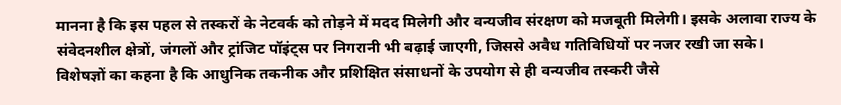मानना है कि इस पहल से तस्करों के नेटवर्क को तोड़ने में मदद मिलेगी और वन्यजीव संरक्षण को मजबूती मिलेगी। इसके अलावा राज्य के संवेदनशील क्षेत्रों, जंगलों और ट्रांजिट पॉइंट्स पर निगरानी भी बढ़ाई जाएगी, जिससे अवैध गतिविधियों पर नजर रखी जा सके।
विशेषज्ञों का कहना है कि आधुनिक तकनीक और प्रशिक्षित संसाधनों के उपयोग से ही वन्यजीव तस्करी जैसे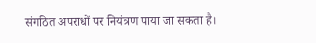संगठित अपराधों पर नियंत्रण पाया जा सकता है।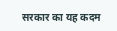सरकार का यह कदम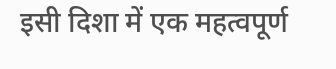इसी दिशा में एक महत्वपूर्ण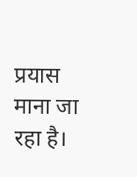प्रयास माना जा रहा है।